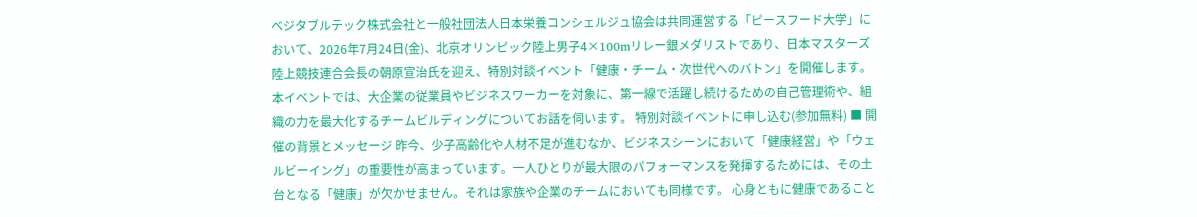ベジタブルテック株式会社と一般社団法人日本栄養コンシェルジュ協会は共同運営する「ピースフード大学」において、2026年7月24日(金)、北京オリンピック陸上男子4×100mリレー銀メダリストであり、日本マスターズ陸上競技連合会長の朝原宣治氏を迎え、特別対談イベント「健康・チーム・次世代へのバトン」を開催します。 本イベントでは、大企業の従業員やビジネスワーカーを対象に、第一線で活躍し続けるための自己管理術や、組織の力を最大化するチームビルディングについてお話を伺います。 特別対談イベントに申し込む(参加無料) ■ 開催の背景とメッセージ 昨今、少子高齢化や人材不足が進むなか、ビジネスシーンにおいて「健康経営」や「ウェルビーイング」の重要性が高まっています。一人ひとりが最大限のパフォーマンスを発揮するためには、その土台となる「健康」が欠かせません。それは家族や企業のチームにおいても同様です。 心身ともに健康であること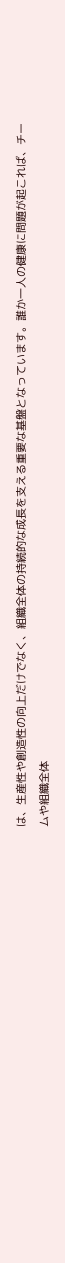は、生産性や創造性の向上だけでなく、組織全体の持続的な成長を支える重要な基盤となっています。誰か一人の健康に問題が起これば、チームや組織全体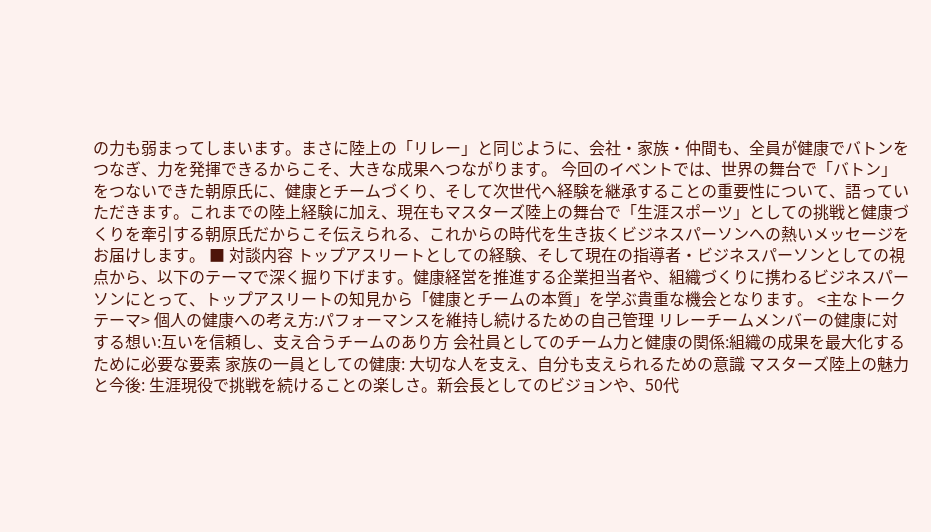の力も弱まってしまいます。まさに陸上の「リレー」と同じように、会社・家族・仲間も、全員が健康でバトンをつなぎ、力を発揮できるからこそ、大きな成果へつながります。 今回のイベントでは、世界の舞台で「バトン」をつないできた朝原氏に、健康とチームづくり、そして次世代へ経験を継承することの重要性について、語っていただきます。これまでの陸上経験に加え、現在もマスターズ陸上の舞台で「生涯スポーツ」としての挑戦と健康づくりを牽引する朝原氏だからこそ伝えられる、これからの時代を生き抜くビジネスパーソンへの熱いメッセージをお届けします。 ■ 対談内容 トップアスリートとしての経験、そして現在の指導者・ビジネスパーソンとしての視点から、以下のテーマで深く掘り下げます。健康経営を推進する企業担当者や、組織づくりに携わるビジネスパーソンにとって、トップアスリートの知見から「健康とチームの本質」を学ぶ貴重な機会となります。 <主なトークテーマ> 個人の健康への考え方:パフォーマンスを維持し続けるための自己管理 リレーチームメンバーの健康に対する想い:互いを信頼し、支え合うチームのあり方 会社員としてのチーム力と健康の関係:組織の成果を最大化するために必要な要素 家族の一員としての健康: 大切な人を支え、自分も支えられるための意識 マスターズ陸上の魅力と今後: 生涯現役で挑戦を続けることの楽しさ。新会長としてのビジョンや、50代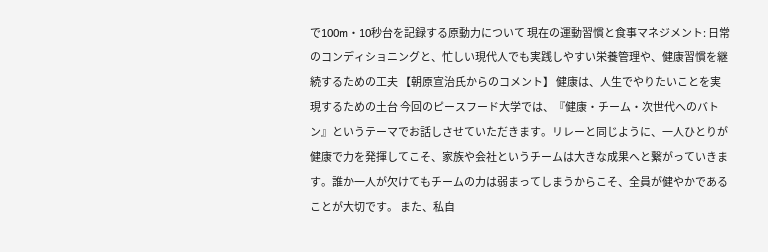で100m・10秒台を記録する原動力について 現在の運動習慣と食事マネジメント: 日常のコンディショニングと、忙しい現代人でも実践しやすい栄養管理や、健康習慣を継続するための工夫 【朝原宣治氏からのコメント】 健康は、人生でやりたいことを実現するための土台 今回のピースフード大学では、『健康・チーム・次世代へのバトン』というテーマでお話しさせていただきます。リレーと同じように、一人ひとりが健康で力を発揮してこそ、家族や会社というチームは大きな成果へと繋がっていきます。誰か一人が欠けてもチームの力は弱まってしまうからこそ、全員が健やかであることが大切です。 また、私自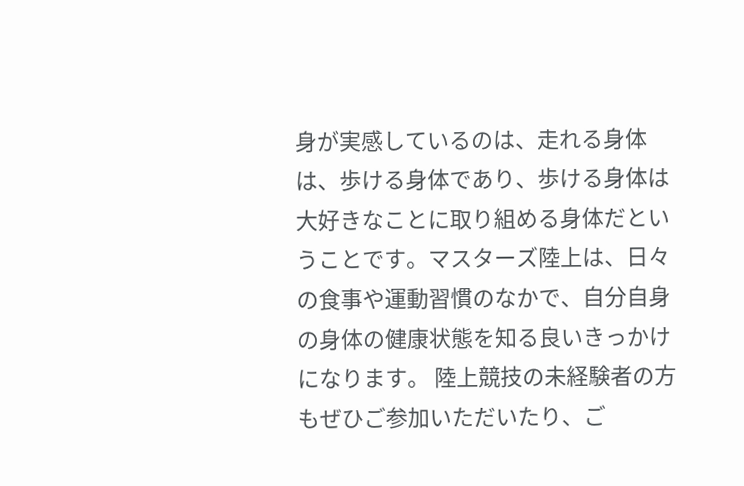身が実感しているのは、走れる身体は、歩ける身体であり、歩ける身体は大好きなことに取り組める身体だということです。マスターズ陸上は、日々の食事や運動習慣のなかで、自分自身の身体の健康状態を知る良いきっかけになります。 陸上競技の未経験者の方もぜひご参加いただいたり、ご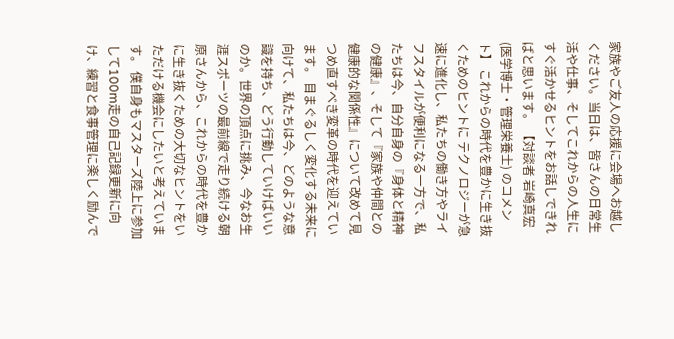家族やご友人の応援に会場へお越しください。当日は、皆さんの日常生活や仕事、そしてこれからの人生にすぐ活かせるヒントをお話しできればと思います。 【対談者 岩崎真宏(医学博士・管理栄養士) のコメント】 これからの時代を豊かに生き抜くためのヒントに テクノロジーが急速に進化し、私たちの働き方やライフスタイルが便利になる一方で、私たちは今、自分自身の『身体と精神の健康』、そして『家族や仲間との健康的な関係性』について改めて見つめ直すべき変革の時代を迎えています。 目まぐるしく変化する未来に向けて、私たちは今、どのような意識を持ち、どう行動していけばいいのか。世界の頂点に挑み、今なお生涯スポーツの最前線で走り続ける朝原さんから、これからの時代を豊かに生き抜くための大切なヒントをいただける機会にしたいと考えています。 僕自身もマスターズ陸上に参加して100m走の自己記録更新に向け、練習と食事管理に楽しく励んで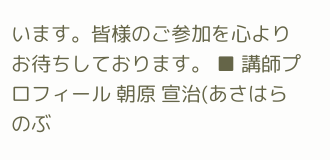います。皆様のご参加を心よりお待ちしております。 ■ 講師プロフィール 朝原 宣治(あさはら のぶ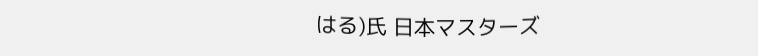はる)氏 日本マスターズ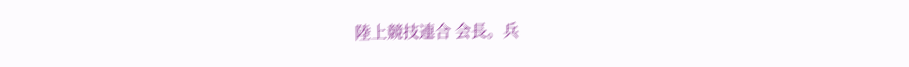陸上競技連合 会長。兵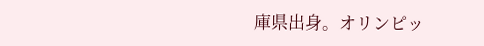庫県出身。オリンピッ